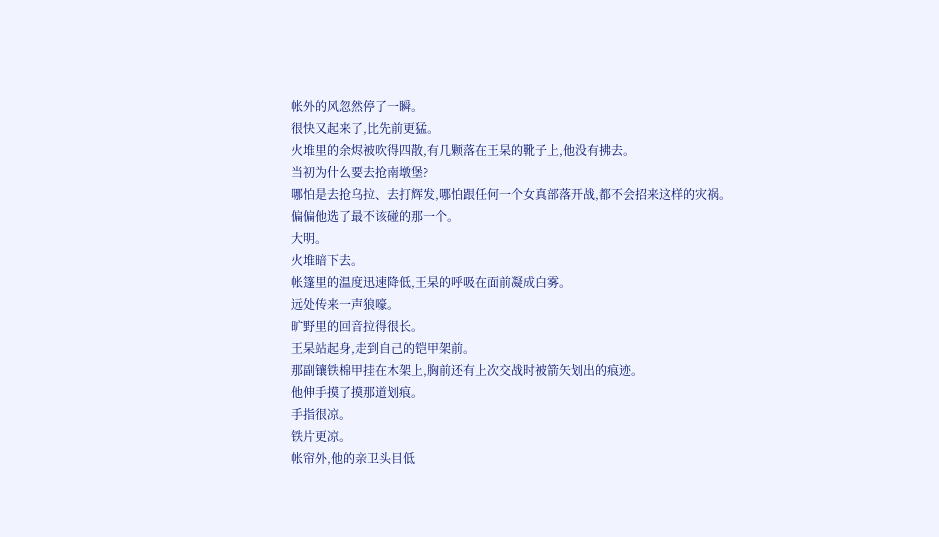帐外的风忽然停了一瞬。
很快又起来了,比先前更猛。
火堆里的余烬被吹得四散,有几颗落在王杲的靴子上,他没有拂去。
当初为什么要去抢南墩堡?
哪怕是去抢乌拉、去打辉发,哪怕跟任何一个女真部落开战,都不会招来这样的灾祸。
偏偏他选了最不该碰的那一个。
大明。
火堆暗下去。
帐篷里的温度迅速降低,王杲的呼吸在面前凝成白雾。
远处传来一声狼嚎。
旷野里的回音拉得很长。
王杲站起身,走到自己的铠甲架前。
那副镶铁棉甲挂在木架上,胸前还有上次交战时被箭矢划出的痕迹。
他伸手摸了摸那道划痕。
手指很凉。
铁片更凉。
帐帘外,他的亲卫头目低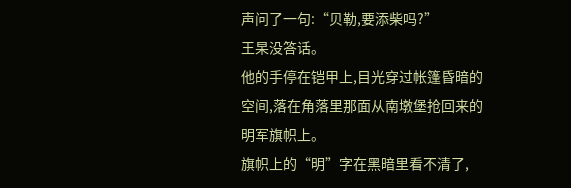声问了一句:“贝勒,要添柴吗?”
王杲没答话。
他的手停在铠甲上,目光穿过帐篷昏暗的空间,落在角落里那面从南墩堡抢回来的明军旗帜上。
旗帜上的“明”字在黑暗里看不清了,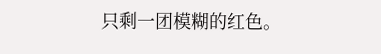只剩一团模糊的红色。